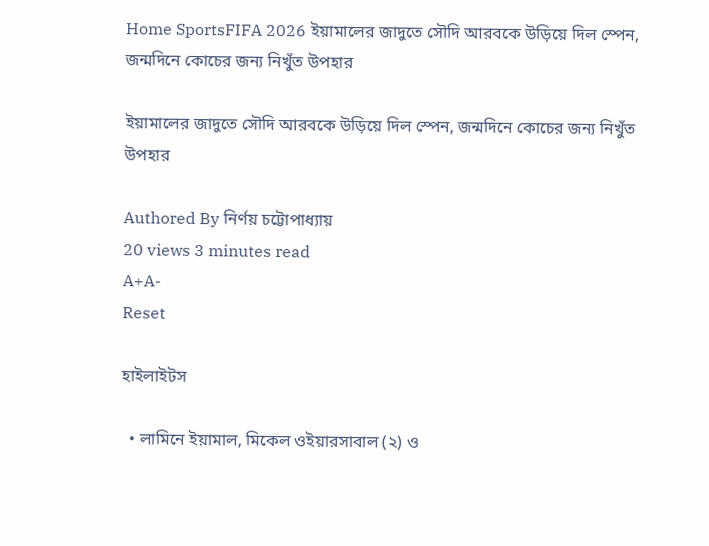Home SportsFIFA 2026 ইয়ামালের জাদুতে সৌদি আরবকে উড়িয়ে দিল স্পেন, জন্মদিনে কোচের জন্য নিখুঁত উপহার

ইয়ামালের জাদুতে সৌদি আরবকে উড়িয়ে দিল স্পেন, জন্মদিনে কোচের জন্য নিখুঁত উপহার

Authored By নির্ণয় চট্টোপাধ্যায়
20 views 3 minutes read
A+A-
Reset

হাইলাইটস

  • লামিনে ইয়ামাল, মিকেল ওইয়ারসাবাল (২) ও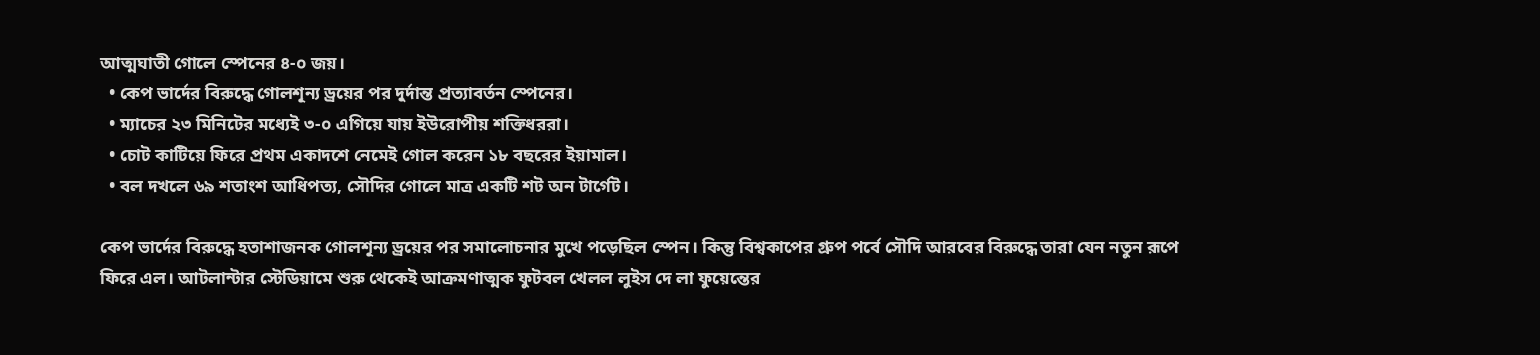আত্মঘাতী গোলে স্পেনের ৪-০ জয়।
  • কেপ ভার্দের বিরুদ্ধে গোলশূন্য ড্রয়ের পর দুর্দান্ত প্রত্যাবর্তন স্পেনের।
  • ম্যাচের ২৩ মিনিটের মধ্যেই ৩-০ এগিয়ে যায় ইউরোপীয় শক্তিধররা।
  • চোট কাটিয়ে ফিরে প্রথম একাদশে নেমেই গোল করেন ১৮ বছরের ইয়ামাল।
  • বল দখলে ৬৯ শতাংশ আধিপত্য, সৌদির গোলে মাত্র একটি শট অন টার্গেট।

কেপ ভার্দের বিরুদ্ধে হতাশাজনক গোলশূন্য ড্রয়ের পর সমালোচনার মুখে পড়েছিল স্পেন। কিন্তু বিশ্বকাপের গ্রুপ পর্বে সৌদি আরবের বিরুদ্ধে তারা যেন নতুন রূপে ফিরে এল। আটলান্টার স্টেডিয়ামে শুরু থেকেই আক্রমণাত্মক ফুটবল খেলল লুইস দে লা ফুয়েন্তের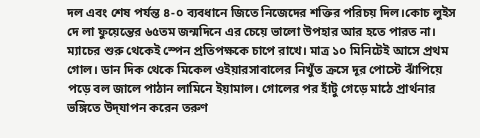দল এবং শেষ পর্যন্ত ৪-০ ব্যবধানে জিতে নিজেদের শক্তির পরিচয় দিল।কোচ লুইস দে লা ফুয়েন্তের ৬৫তম জন্মদিনে এর চেয়ে ভালো উপহার আর হতে পারত না। ম্যাচের শুরু থেকেই স্পেন প্রতিপক্ষকে চাপে রাখে। মাত্র ১০ মিনিটেই আসে প্রথম গোল। ডান দিক থেকে মিকেল ওইয়ারসাবালের নিখুঁত ক্রসে দূর পোস্টে ঝাঁপিয়ে পড়ে বল জালে পাঠান লামিনে ইয়ামাল। গোলের পর হাঁটু গেড়ে মাঠে প্রার্থনার ভঙ্গিতে উদ্‌যাপন করেন তরুণ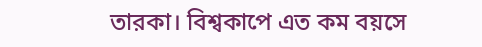তারকা। বিশ্বকাপে এত কম বয়সে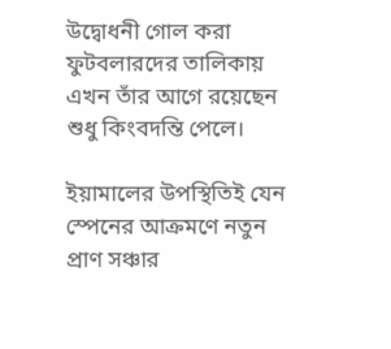উদ্বোধনী গোল করা ফুটবলারদের তালিকায় এখন তাঁর আগে রয়েছেন শুধু কিংবদন্তি পেলে।

ইয়ামালের উপস্থিতিই যেন স্পেনের আক্রমণে নতুন প্রাণ সঞ্চার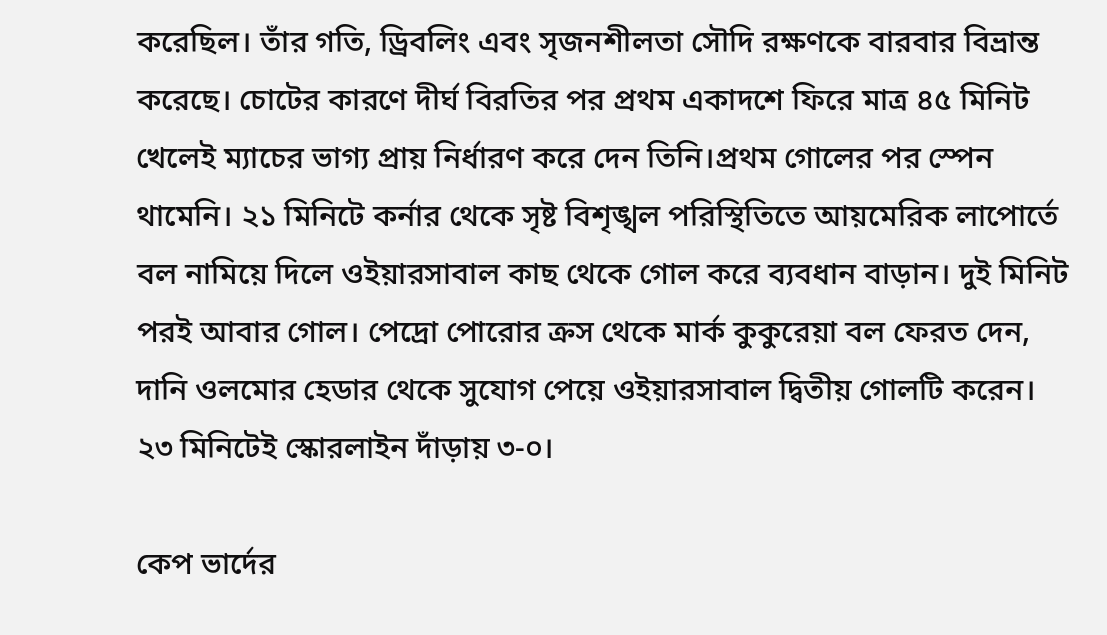করেছিল। তাঁর গতি, ড্রিবলিং এবং সৃজনশীলতা সৌদি রক্ষণকে বারবার বিভ্রান্ত করেছে। চোটের কারণে দীর্ঘ বিরতির পর প্রথম একাদশে ফিরে মাত্র ৪৫ মিনিট খেলেই ম্যাচের ভাগ্য প্রায় নির্ধারণ করে দেন তিনি।প্রথম গোলের পর স্পেন থামেনি। ২১ মিনিটে কর্নার থেকে সৃষ্ট বিশৃঙ্খল পরিস্থিতিতে আয়মেরিক লাপোর্তে বল নামিয়ে দিলে ওইয়ারসাবাল কাছ থেকে গোল করে ব্যবধান বাড়ান। দুই মিনিট পরই আবার গোল। পেদ্রো পোরোর ক্রস থেকে মার্ক কুকুরেয়া বল ফেরত দেন, দানি ওলমোর হেডার থেকে সুযোগ পেয়ে ওইয়ারসাবাল দ্বিতীয় গোলটি করেন। ২৩ মিনিটেই স্কোরলাইন দাঁড়ায় ৩-০।

কেপ ভার্দের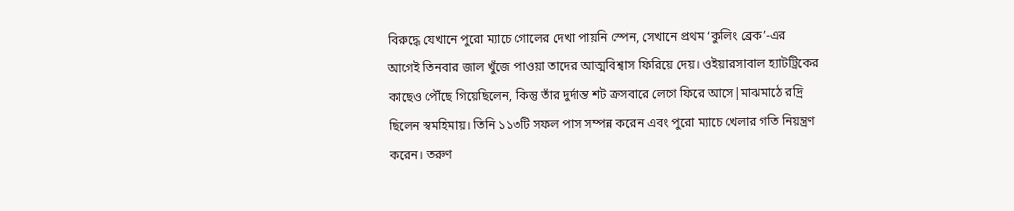বিরুদ্ধে যেখানে পুরো ম্যাচে গোলের দেখা পায়নি স্পেন, সেখানে প্রথম ‘কুলিং ব্রেক’-এর আগেই তিনবার জাল খুঁজে পাওয়া তাদের আত্মবিশ্বাস ফিরিয়ে দেয়। ওইয়ারসাবাল হ্যাটট্রিকের কাছেও পৌঁছে গিয়েছিলেন, কিন্তু তাঁর দুর্দান্ত শট ক্রসবারে লেগে ফিরে আসে|মাঝমাঠে রদ্রি ছিলেন স্বমহিমায়। তিনি ১১৩টি সফল পাস সম্পন্ন করেন এবং পুরো ম্যাচে খেলার গতি নিয়ন্ত্রণ করেন। তরুণ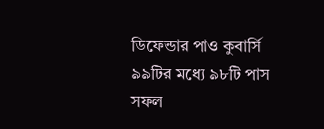ডিফেন্ডার পাও কুবার্সি ৯৯টির মধ্যে ৯৮টি পাস সফল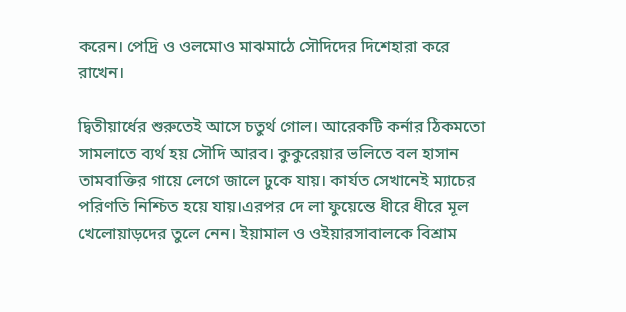করেন। পেদ্রি ও ওলমোও মাঝমাঠে সৌদিদের দিশেহারা করে রাখেন।

দ্বিতীয়ার্ধের শুরুতেই আসে চতুর্থ গোল। আরেকটি কর্নার ঠিকমতো সামলাতে ব্যর্থ হয় সৌদি আরব। কুকুরেয়ার ভলিতে বল হাসান তামবাক্তির গায়ে লেগে জালে ঢুকে যায়। কার্যত সেখানেই ম্যাচের পরিণতি নিশ্চিত হয়ে যায়।এরপর দে লা ফুয়েন্তে ধীরে ধীরে মূল খেলোয়াড়দের তুলে নেন। ইয়ামাল ও ওইয়ারসাবালকে বিশ্রাম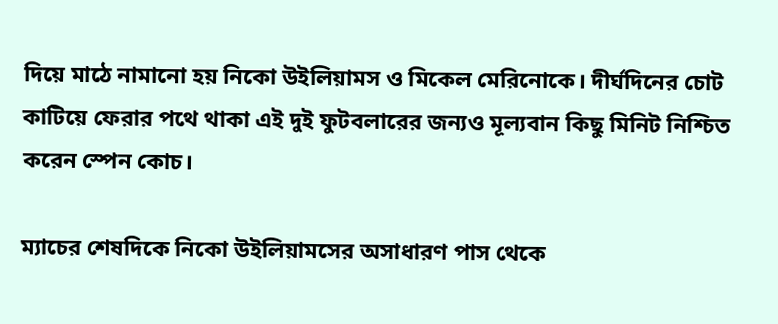দিয়ে মাঠে নামানো হয় নিকো উইলিয়ামস ও মিকেল মেরিনোকে। দীর্ঘদিনের চোট কাটিয়ে ফেরার পথে থাকা এই দুই ফুটবলারের জন্যও মূল্যবান কিছু মিনিট নিশ্চিত করেন স্পেন কোচ।

ম্যাচের শেষদিকে নিকো উইলিয়ামসের অসাধারণ পাস থেকে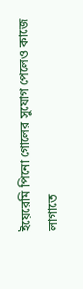ইয়েরেমি পিনো গোলের সুযোগ পেলেও কাজে লাগাতে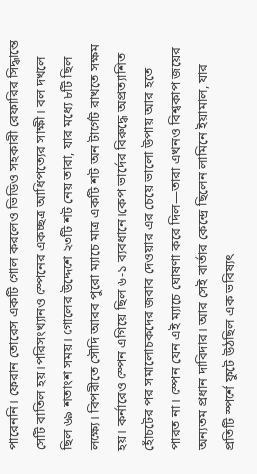পারেননি। ফেরান তোরেস একটি গোল করলেও ভিডিও সহকারী রেফারির সিদ্ধান্তে সেটি বাতিল হয়।পরিসংখ্যানও স্পেনের একচ্ছত্র আধিপত্যের সাক্ষী। বল দখলে ছিল ৬৯ শতাংশ সময়। গোলের উদ্দেশে ২৩টি শট নেয় তারা, যার মধ্যে ৮টি ছিল লক্ষ্যে। বিপরীতে সৌদি আরব পুরো ম্যাচে মাত্র একটি শট অন টার্গেট রাখতে সক্ষম হয়। কর্নারেও স্পেন এগিয়ে ছিল ৬-১ ব্যবধানে।কেপ ভার্দের বিরুদ্ধে অপ্রত্যাশিত হোঁচটের পর সমালোচকদের জবাব দেওয়ার এর চেয়ে ভালো উপায় আর হতে পারত না। স্পেন যেন এই ম্যাচে ঘোষণা করে দিল—তারা এখনও বিশ্বকাপ জয়ের অন্যতম প্রধান দাবিদার। আর সেই বার্তার কেন্দ্রে ছিলেন লামিনে ইয়ামাল, যার প্রতিটি স্পর্শে ফুটে উঠছিল এক ভবিষ্যৎ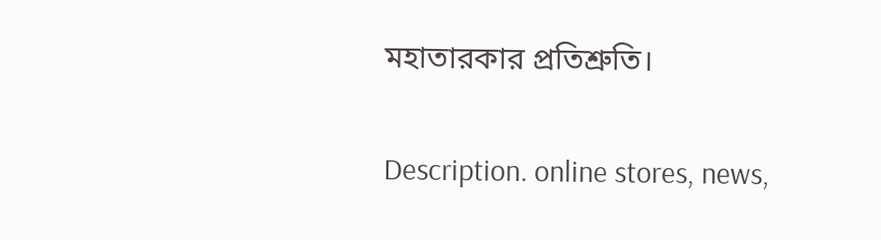মহাতারকার প্রতিশ্রুতি।

Description. online stores, news,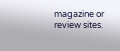magazine or review sites.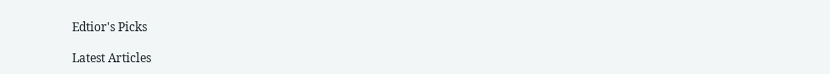Edtior's Picks

Latest Articles